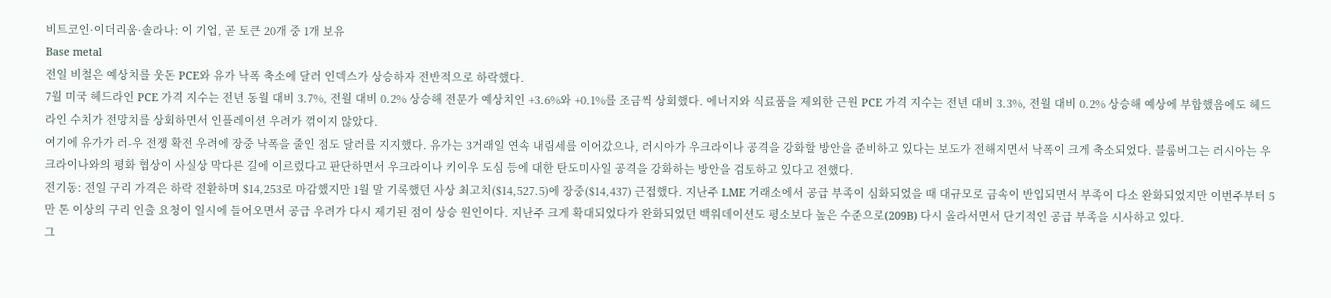비트코인·이더리움·솔라나: 이 기업, 곧 토큰 20개 중 1개 보유
Base metal
전일 비철은 예상치를 웃돈 PCE와 유가 낙폭 축소에 달러 인덱스가 상승하자 전반적으로 하락했다.
7월 미국 헤드라인 PCE 가격 지수는 전년 동월 대비 3.7%, 전월 대비 0.2% 상승해 전문가 예상치인 +3.6%와 +0.1%를 조금씩 상회했다. 에너지와 식료품을 제외한 근원 PCE 가격 지수는 전년 대비 3.3%, 전월 대비 0.2% 상승해 예상에 부합했음에도 헤드라인 수치가 전망치를 상회하면서 인플레이션 우려가 꺾이지 않았다.
여기에 유가가 러-우 전쟁 확전 우려에 장중 낙폭을 줄인 점도 달러를 지지했다. 유가는 3거래일 연속 내림세를 이어갔으나, 러시아가 우크라이나 공격을 강화할 방안을 준비하고 있다는 보도가 전해지면서 낙폭이 크게 축소되었다. 블룸버그는 러시아는 우크라이나와의 평화 협상이 사실상 막다른 길에 이르렀다고 판단하면서 우크라이나 키이우 도심 등에 대한 탄도미사일 공격을 강화하는 방안을 검토하고 있다고 전했다.
전기동: 전일 구리 가격은 하락 전환하며 $14,253로 마감했지만 1월 말 기록했던 사상 최고치($14,527.5)에 장중($14,437) 근접했다. 지난주 LME 거래소에서 공급 부족이 심화되었을 때 대규모로 금속이 반입되면서 부족이 다소 완화되었지만 이번주부터 5만 톤 이상의 구리 인출 요청이 일시에 들어오면서 공급 우려가 다시 제기된 점이 상승 원인이다. 지난주 크게 확대되었다가 완화되었던 백워데이션도 평소보다 높은 수준으로(209B) 다시 올라서면서 단기적인 공급 부족을 시사하고 있다.
그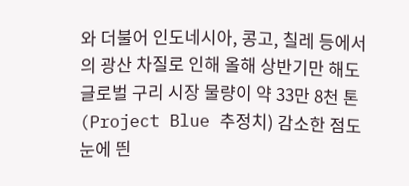와 더불어 인도네시아, 콩고, 칠레 등에서의 광산 차질로 인해 올해 상반기만 해도 글로벌 구리 시장 물량이 약 33만 8천 톤(Project Blue 추정치) 감소한 점도 눈에 띈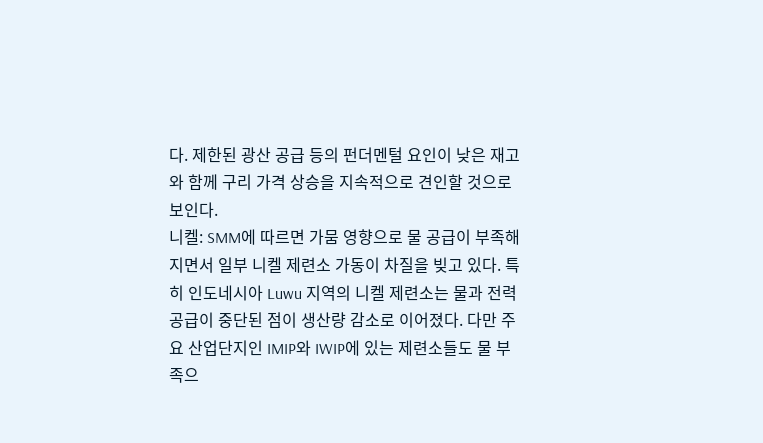다. 제한된 광산 공급 등의 펀더멘털 요인이 낮은 재고와 함께 구리 가격 상승을 지속적으로 견인할 것으로 보인다.
니켈: SMM에 따르면 가뭄 영향으로 물 공급이 부족해지면서 일부 니켈 제련소 가동이 차질을 빚고 있다. 특히 인도네시아 Luwu 지역의 니켈 제련소는 물과 전력 공급이 중단된 점이 생산량 감소로 이어졌다. 다만 주요 산업단지인 IMIP와 IWIP에 있는 제련소들도 물 부족으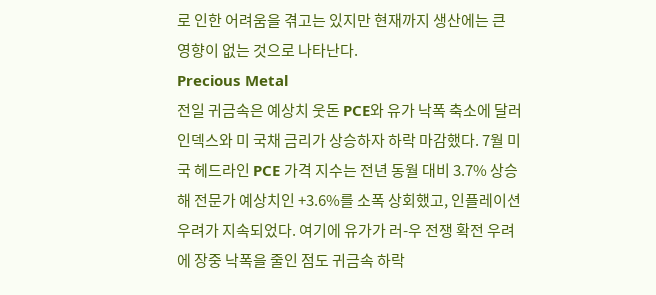로 인한 어려움을 겪고는 있지만 현재까지 생산에는 큰 영향이 없는 것으로 나타난다.
Precious Metal
전일 귀금속은 예상치 웃돈 PCE와 유가 낙폭 축소에 달러 인덱스와 미 국채 금리가 상승하자 하락 마감했다. 7월 미국 헤드라인 PCE 가격 지수는 전년 동월 대비 3.7% 상승해 전문가 예상치인 +3.6%를 소폭 상회했고, 인플레이션 우려가 지속되었다. 여기에 유가가 러-우 전쟁 확전 우려에 장중 낙폭을 줄인 점도 귀금속 하락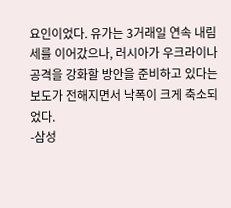요인이었다. 유가는 3거래일 연속 내림세를 이어갔으나, 러시아가 우크라이나 공격을 강화할 방안을 준비하고 있다는 보도가 전해지면서 낙폭이 크게 축소되었다.
-삼성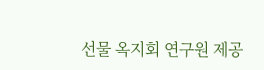선물 옥지회 연구원 제공